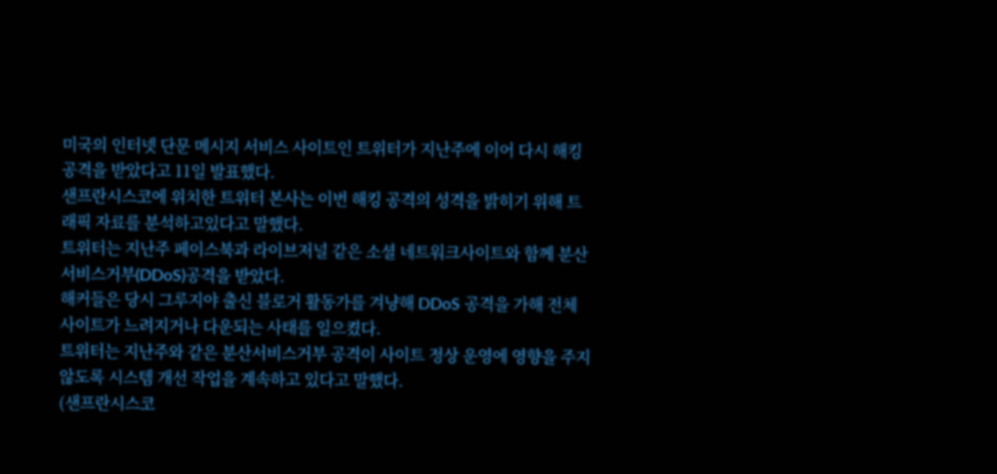미국의 인터넷 단문 메시지 서비스 사이트인 트위터가 지난주에 이어 다시 해킹 공격을 받았다고 11일 발표했다.
샌프란시스코에 위치한 트위터 본사는 이번 해킹 공격의 성격을 밝히기 위해 트래픽 자료를 분석하고있다고 말했다.
트위터는 지난주 페이스북과 라이브저널 같은 소셜 네트워크사이트와 함께 분산 서비스거부(DDoS)공격을 받았다.
해커들은 당시 그루지야 출신 블로거 활동가를 겨냥해 DDoS 공격을 가해 전체 사이트가 느려지거나 다운되는 사태를 일으켰다.
트위터는 지난주와 같은 분산서비스거부 공격이 사이트 정상 운영에 영향을 주지 않도록 시스템 개선 작업을 계속하고 있다고 말했다.
(샌프란시스코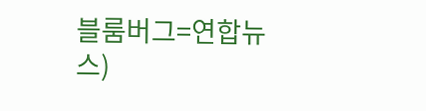블룸버그=연합뉴스)